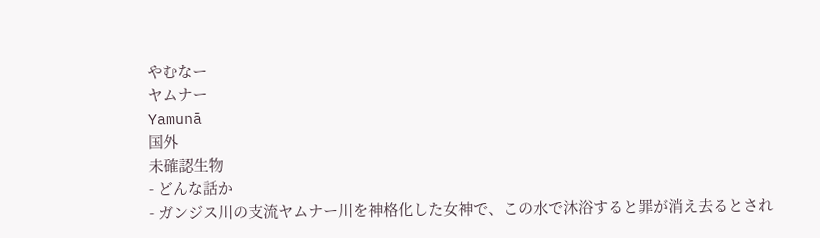やむなー
ヤムナー
Yamunā
国外
未確認生物
- どんな話か
- ガンジス川の支流ヤムナー川を神格化した女神で、この水で沐浴すると罪が消え去るとされ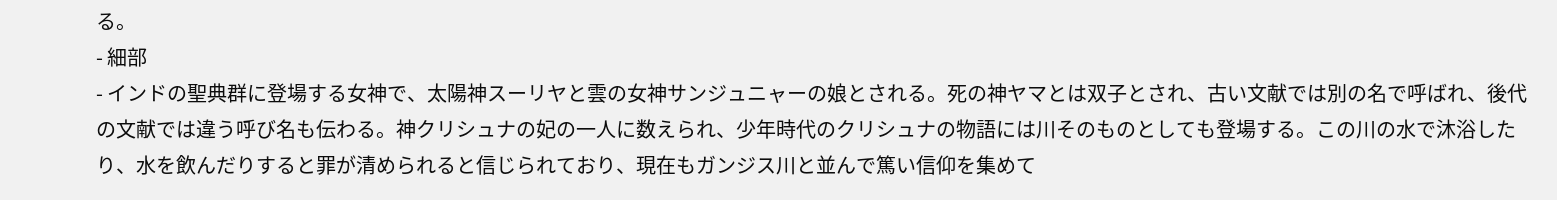る。
- 細部
- インドの聖典群に登場する女神で、太陽神スーリヤと雲の女神サンジュニャーの娘とされる。死の神ヤマとは双子とされ、古い文献では別の名で呼ばれ、後代の文献では違う呼び名も伝わる。神クリシュナの妃の一人に数えられ、少年時代のクリシュナの物語には川そのものとしても登場する。この川の水で沐浴したり、水を飲んだりすると罪が清められると信じられており、現在もガンジス川と並んで篤い信仰を集めて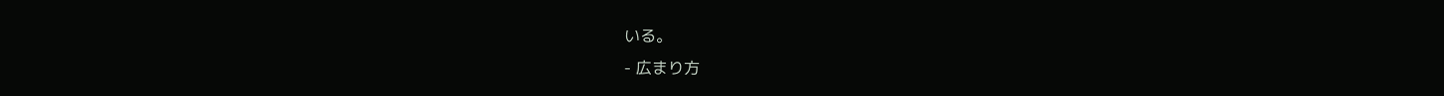いる。
- 広まり方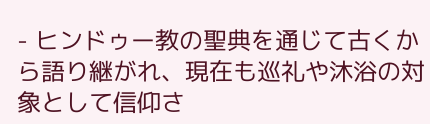- ヒンドゥー教の聖典を通じて古くから語り継がれ、現在も巡礼や沐浴の対象として信仰さ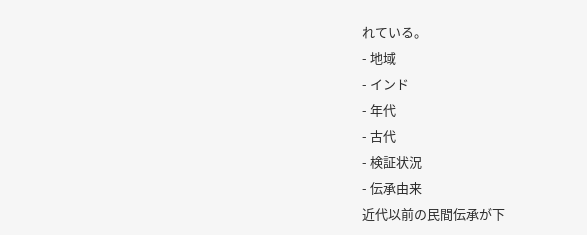れている。
- 地域
- インド
- 年代
- 古代
- 検証状況
- 伝承由来
近代以前の民間伝承が下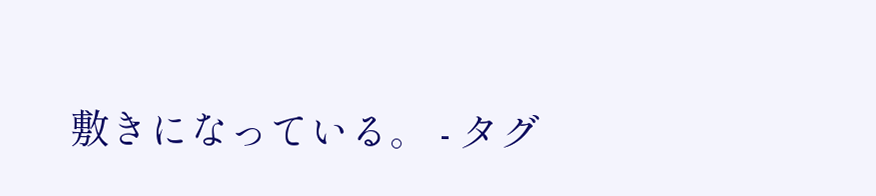敷きになっている。 - タグ